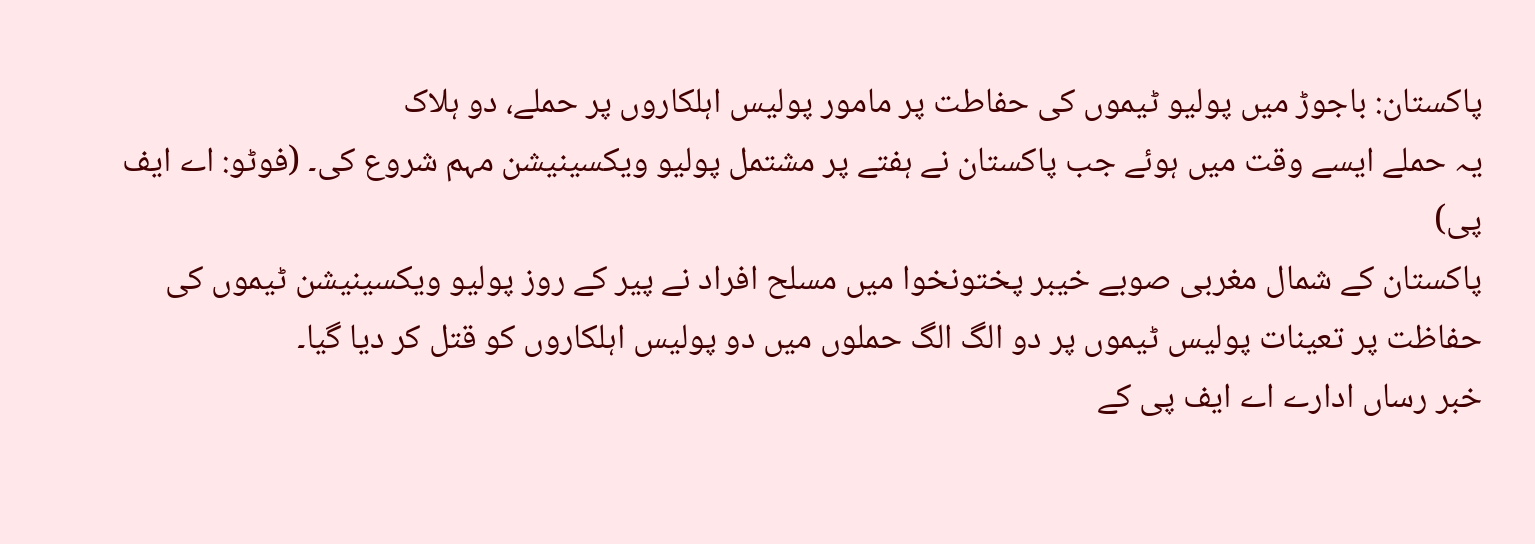پاکستان: باجوڑ میں پولیو ٹیموں کی حفاطت پر مامور پولیس اہلکاروں پر حملے، دو ہلاک
یہ حملے ایسے وقت میں ہوئے جب پاکستان نے ہفتے پر مشتمل پولیو ویکسینیشن مہم شروع کی۔ (فوٹو: اے ایف پی)
پاکستان کے شمال مغربی صوبے خیبر پختونخوا میں مسلح افراد نے پیر کے روز پولیو ویکسینیشن ٹیموں کی حفاظت پر تعینات پولیس ٹیموں پر دو الگ الگ حملوں میں دو پولیس اہلکاروں کو قتل کر دیا گیا۔
خبر رساں ادارے اے ایف پی کے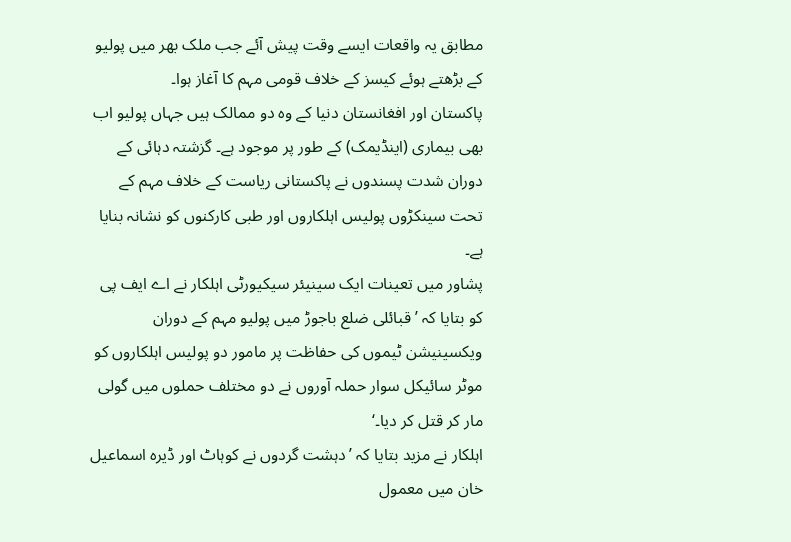مطابق یہ واقعات ایسے وقت پیش آئے جب ملک بھر میں پولیو کے بڑھتے ہوئے کیسز کے خلاف قومی مہم کا آغاز ہوا۔
پاکستان اور افغانستان دنیا کے وہ دو ممالک ہیں جہاں پولیو اب بھی بیماری (اینڈیمک) کے طور پر موجود ہے۔ گزشتہ دہائی کے دوران شدت پسندوں نے پاکستانی ریاست کے خلاف مہم کے تحت سینکڑوں پولیس اہلکاروں اور طبی کارکنوں کو نشانہ بنایا ہے۔
پشاور میں تعینات ایک سینیئر سیکیورٹی اہلکار نے اے ایف پی کو بتایا کہ ’قبائلی ضلع باجوڑ میں پولیو مہم کے دوران ویکسینیشن ٹیموں کی حفاظت پر مامور دو پولیس اہلکاروں کو موٹر سائیکل سوار حملہ آوروں نے دو مختلف حملوں میں گولی مار کر قتل کر دیا۔‘
اہلکار نے مزید بتایا کہ ’دہشت گردوں نے کوہاٹ اور ڈیرہ اسماعیل خان میں معمول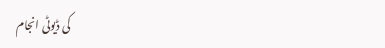کی ڈیوٹی انجام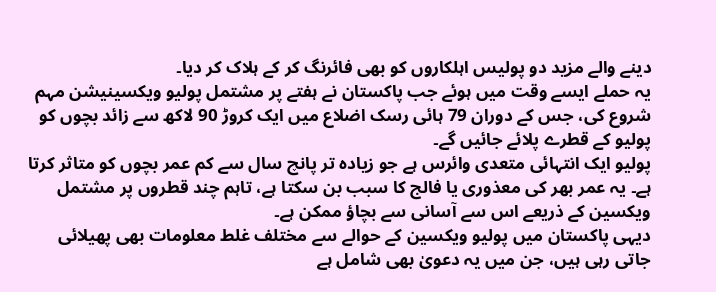دینے والے مزید دو پولیس اہلکاروں کو بھی فائرنگ کر کے ہلاک کر دیا۔
یہ حملے ایسے وقت میں ہوئے جب پاکستان نے ہفتے پر مشتمل پولیو ویکسینیشن مہم شروع کی، جس کے دوران 79 ہائی رسک اضلاع میں ایک کروڑ 90 لاکھ سے زائد بچوں کو پولیو کے قطرے پلائے جائیں گے۔
پولیو ایک انتہائی متعدی وائرس ہے جو زیادہ تر پانچ سال سے کم عمر بچوں کو متاثر کرتا ہے۔ یہ عمر بھر کی معذوری یا فالج کا سبب بن سکتا ہے، تاہم چند قطروں پر مشتمل ویکسین کے ذریعے اس سے آسانی سے بچاؤ ممکن ہے۔
دیہی پاکستان میں پولیو ویکسین کے حوالے سے مختلف غلط معلومات بھی پھیلائی جاتی رہی ہیں، جن میں یہ دعویٰ بھی شامل ہے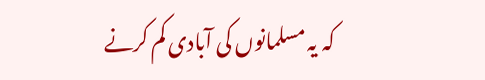کہ یہ مسلمانوں کی آبادی کم کرنے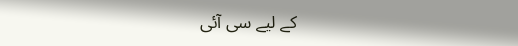کے لیے سی آئی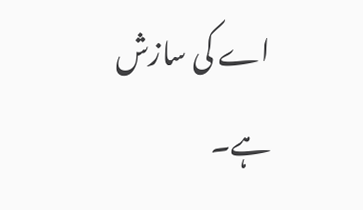اے کی سازش ہے۔